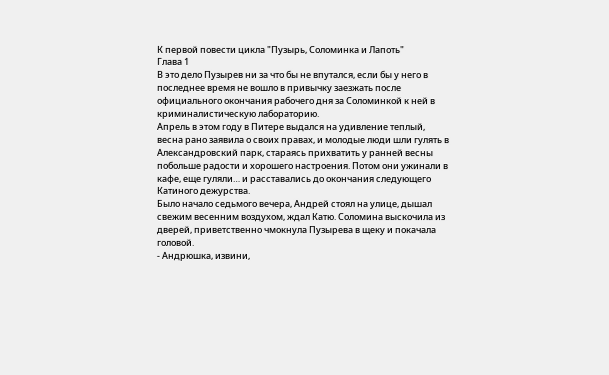К первой повести цикла "Пузырь, Соломинка и Лапоть"
Глава 1
В это дело Пузырев ни за что бы не впутался, если бы у него в последнее время не вошло в привычку заезжать после официального окончания рабочего дня за Соломинкой к ней в криминалистическую лабораторию.
Апрель в этом году в Питере выдался на удивление теплый, весна рано заявила о своих правах, и молодые люди шли гулять в Александровский парк, стараясь прихватить у ранней весны побольше радости и хорошего настроения. Потом они ужинали в кафе, еще гуляли… и расставались до окончания следующего Катиного дежурства.
Было начало седьмого вечера, Андрей стоял на улице, дышал свежим весенним воздухом, ждал Катю. Соломина выскочила из дверей, приветственно чмокнула Пузырева в щеку и покачала головой.
- Андрюшка, извини,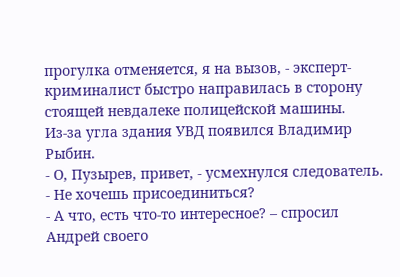прогулка отменяется, я на вызов, - эксперт-криминалист быстро направилась в сторону стоящей невдалеке полицейской машины.
Из-за угла здания УВД появился Владимир Рыбин.
- О, Пузырев, привет, - усмехнулся следователь. - Не хочешь присоединиться?
- А что, есть что-то интересное? – спросил Андрей своего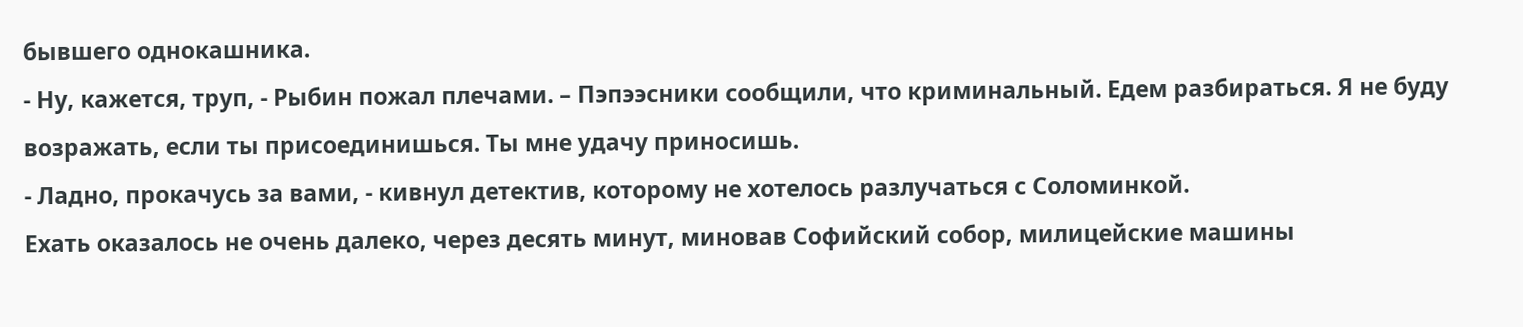бывшего однокашника.
- Ну, кажется, труп, - Рыбин пожал плечами. – Пэпээсники сообщили, что криминальный. Едем разбираться. Я не буду возражать, если ты присоединишься. Ты мне удачу приносишь.
- Ладно, прокачусь за вами, - кивнул детектив, которому не хотелось разлучаться с Соломинкой.
Ехать оказалось не очень далеко, через десять минут, миновав Софийский собор, милицейские машины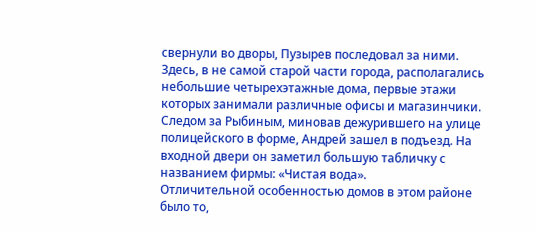свернули во дворы, Пузырев последовал за ними. Здесь, в не самой старой части города, располагались небольшие четырехэтажные дома, первые этажи которых занимали различные офисы и магазинчики.
Следом за Рыбиным, миновав дежурившего на улице полицейского в форме, Андрей зашел в подъезд. На входной двери он заметил большую табличку с названием фирмы: «Чистая вода».
Отличительной особенностью домов в этом районе было то,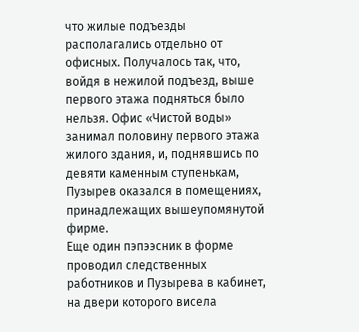что жилые подъезды располагались отдельно от офисных. Получалось так, что, войдя в нежилой подъезд, выше первого этажа подняться было нельзя. Офис «Чистой воды» занимал половину первого этажа жилого здания, и, поднявшись по девяти каменным ступенькам, Пузырев оказался в помещениях, принадлежащих вышеупомянутой фирме.
Еще один пэпээсник в форме проводил следственных работников и Пузырева в кабинет, на двери которого висела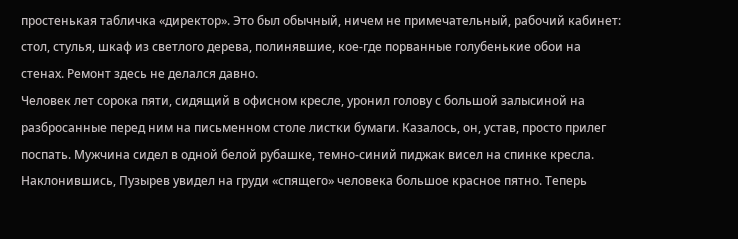простенькая табличка «директор». Это был обычный, ничем не примечательный, рабочий кабинет: стол, стулья, шкаф из светлого дерева, полинявшие, кое-где порванные голубенькие обои на стенах. Ремонт здесь не делался давно.
Человек лет сорока пяти, сидящий в офисном кресле, уронил голову с большой залысиной на разбросанные перед ним на письменном столе листки бумаги. Казалось, он, устав, просто прилег поспать. Мужчина сидел в одной белой рубашке, темно-синий пиджак висел на спинке кресла. Наклонившись, Пузырев увидел на груди «спящего» человека большое красное пятно. Теперь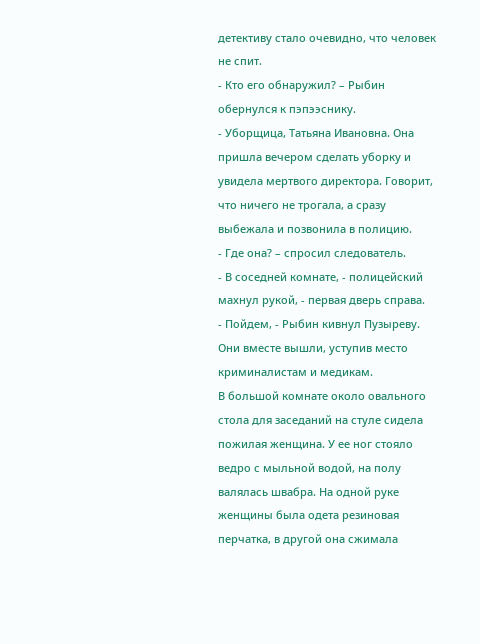детективу стало очевидно, что человек не спит.
- Кто его обнаружил? – Рыбин обернулся к пэпээснику.
- Уборщица, Татьяна Ивановна. Она пришла вечером сделать уборку и увидела мертвого директора. Говорит, что ничего не трогала, а сразу выбежала и позвонила в полицию.
- Где она? – спросил следователь.
- В соседней комнате, - полицейский махнул рукой, - первая дверь справа.
- Пойдем, - Рыбин кивнул Пузыреву.
Они вместе вышли, уступив место криминалистам и медикам.
В большой комнате около овального стола для заседаний на стуле сидела пожилая женщина. У ее ног стояло ведро с мыльной водой, на полу валялась швабра. На одной руке женщины была одета резиновая перчатка, в другой она сжимала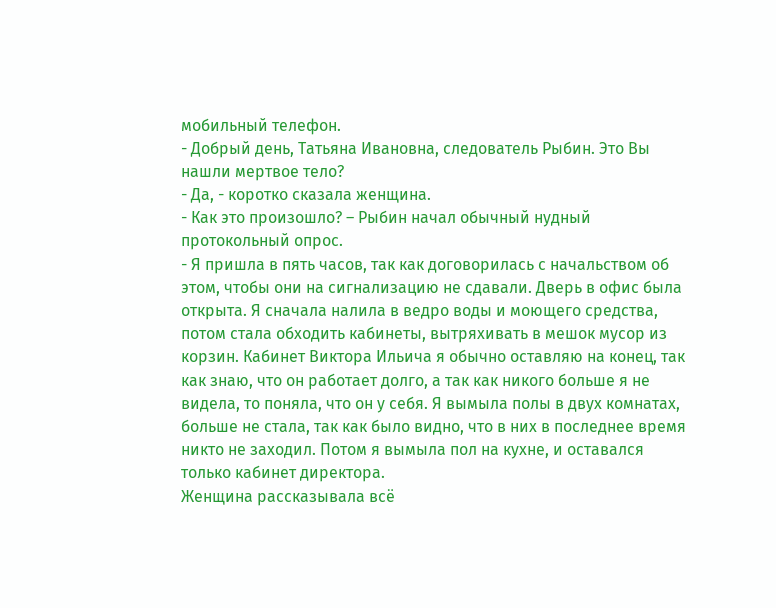мобильный телефон.
- Добрый день, Татьяна Ивановна, следователь Рыбин. Это Вы нашли мертвое тело?
- Да, - коротко сказала женщина.
- Как это произошло? – Рыбин начал обычный нудный протокольный опрос.
- Я пришла в пять часов, так как договорилась с начальством об этом, чтобы они на сигнализацию не сдавали. Дверь в офис была открыта. Я сначала налила в ведро воды и моющего средства, потом стала обходить кабинеты, вытряхивать в мешок мусор из корзин. Кабинет Виктора Ильича я обычно оставляю на конец, так как знаю, что он работает долго, а так как никого больше я не видела, то поняла, что он у себя. Я вымыла полы в двух комнатах, больше не стала, так как было видно, что в них в последнее время никто не заходил. Потом я вымыла пол на кухне, и оставался только кабинет директора.
Женщина рассказывала всё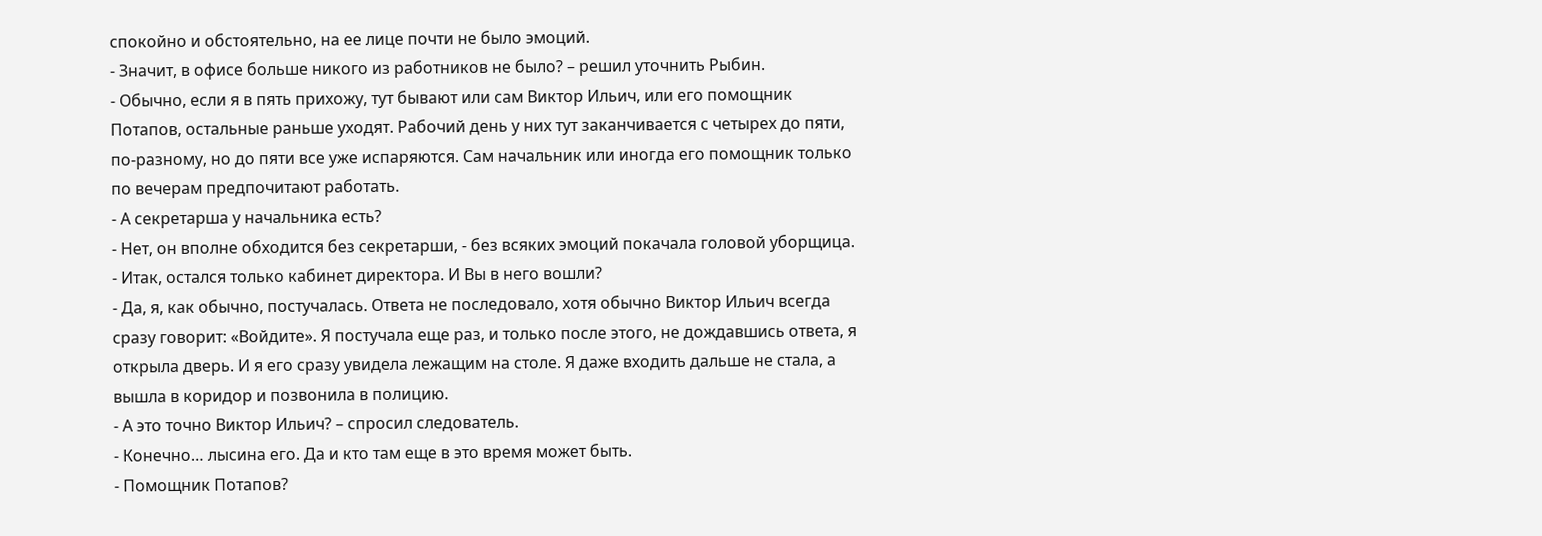спокойно и обстоятельно, на ее лице почти не было эмоций.
- Значит, в офисе больше никого из работников не было? – решил уточнить Рыбин.
- Обычно, если я в пять прихожу, тут бывают или сам Виктор Ильич, или его помощник Потапов, остальные раньше уходят. Рабочий день у них тут заканчивается с четырех до пяти, по-разному, но до пяти все уже испаряются. Сам начальник или иногда его помощник только по вечерам предпочитают работать.
- А секретарша у начальника есть?
- Нет, он вполне обходится без секретарши, - без всяких эмоций покачала головой уборщица.
- Итак, остался только кабинет директора. И Вы в него вошли?
- Да, я, как обычно, постучалась. Ответа не последовало, хотя обычно Виктор Ильич всегда сразу говорит: «Войдите». Я постучала еще раз, и только после этого, не дождавшись ответа, я открыла дверь. И я его сразу увидела лежащим на столе. Я даже входить дальше не стала, а вышла в коридор и позвонила в полицию.
- А это точно Виктор Ильич? – спросил следователь.
- Конечно… лысина его. Да и кто там еще в это время может быть.
- Помощник Потапов?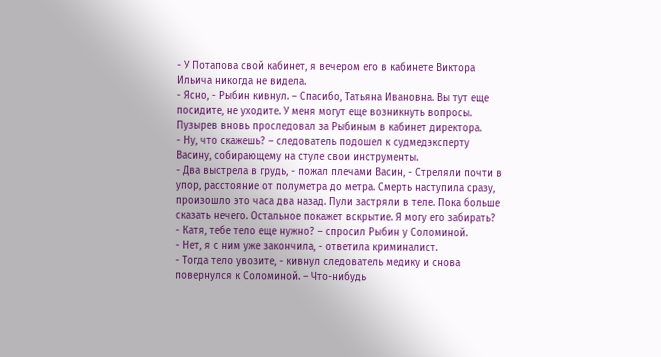- У Потапова свой кабинет, я вечером его в кабинете Виктора Ильича никогда не видела.
- Ясно, - Рыбин кивнул. – Спасибо, Татьяна Ивановна. Вы тут еще посидите, не уходите. У меня могут еще возникнуть вопросы.
Пузырев вновь проследовал за Рыбиным в кабинет директора.
- Ну, что скажешь? – следователь подошел к судмедэксперту Васину, собирающему на стуле свои инструменты.
- Два выстрела в грудь, - пожал плечами Васин, - Стреляли почти в упор, расстояние от полуметра до метра. Смерть наступила сразу, произошло это часа два назад. Пули застряли в теле. Пока больше сказать нечего. Остальное покажет вскрытие. Я могу его забирать?
- Катя, тебе тело еще нужно? – спросил Рыбин у Соломиной.
- Нет, я с ним уже закончила, - ответила криминалист.
- Тогда тело увозите, - кивнул следователь медику и снова повернулся к Соломиной. – Что-нибудь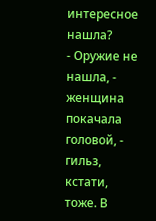интересное нашла?
- Оружие не нашла, - женщина покачала головой, - гильз, кстати, тоже. В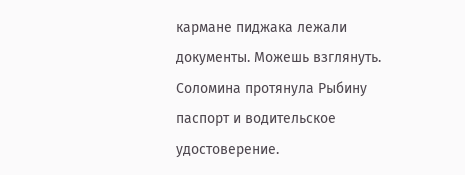кармане пиджака лежали документы. Можешь взглянуть.
Соломина протянула Рыбину паспорт и водительское удостоверение.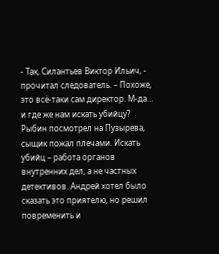- Так, Силантьев Виктор Ильич, - прочитал следователь. – Похоже, это всё-таки сам директор. М-да… и где же нам искать убийцу?
Рыбин посмотрел на Пузырева, сыщик пожал плечами. Искать убийц – работа органов внутренних дел, а не частных детективов. Андрей хотел было сказать это приятелю, но решил повременить и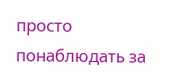просто понаблюдать за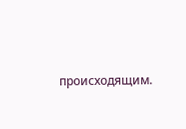происходящим.